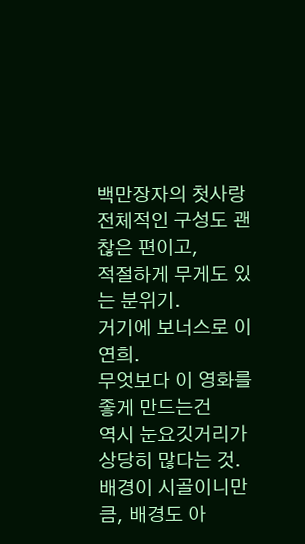백만장자의 첫사랑
전체적인 구성도 괜찮은 편이고,
적절하게 무게도 있는 분위기.
거기에 보너스로 이연희.
무엇보다 이 영화를 좋게 만드는건
역시 눈요깃거리가 상당히 많다는 것.
배경이 시골이니만큼, 배경도 아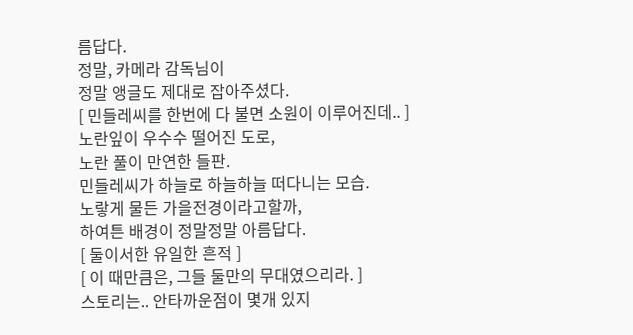름답다.
정말, 카메라 감독님이
정말 앵글도 제대로 잡아주셨다.
[ 민들레씨를 한번에 다 불면 소원이 이루어진데.. ]
노란잎이 우수수 떨어진 도로,
노란 풀이 만연한 들판.
민들레씨가 하늘로 하늘하늘 떠다니는 모습.
노랗게 물든 가을전경이라고할까,
하여튼 배경이 정말정말 아름답다.
[ 둘이서한 유일한 흔적 ]
[ 이 때만큼은, 그들 둘만의 무대였으리라. ]
스토리는.. 안타까운점이 몇개 있지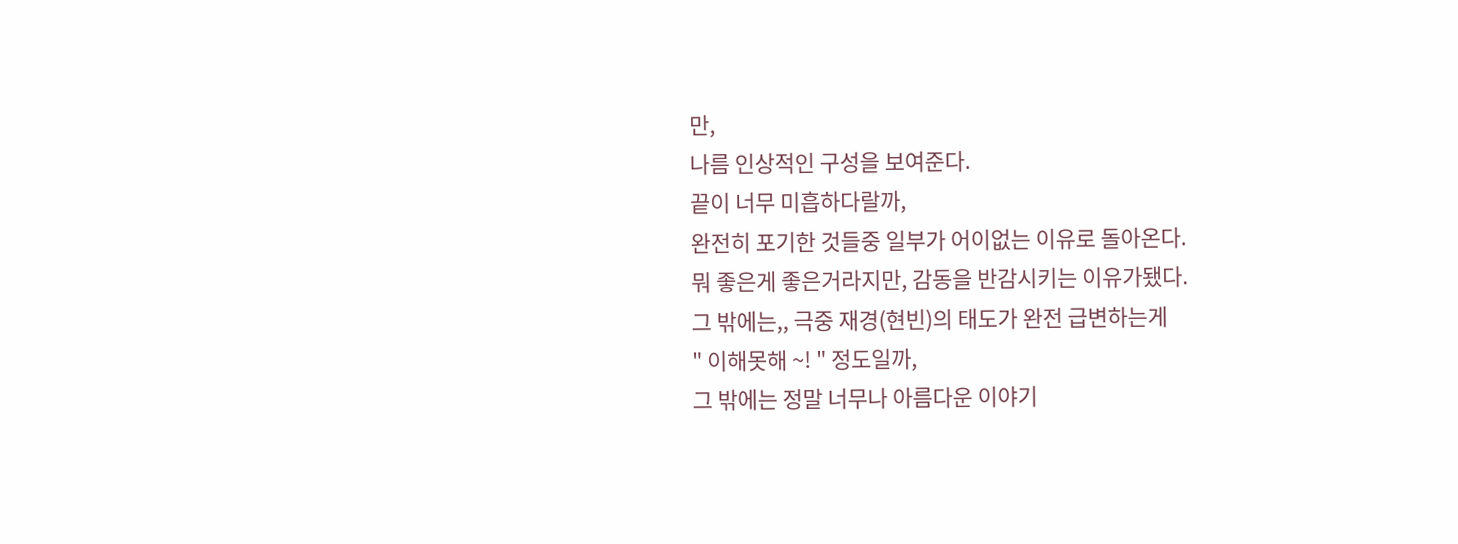만,
나름 인상적인 구성을 보여준다.
끝이 너무 미흡하다랄까,
완전히 포기한 것들중 일부가 어이없는 이유로 돌아온다.
뭐 좋은게 좋은거라지만, 감동을 반감시키는 이유가됐다.
그 밖에는,, 극중 재경(현빈)의 태도가 완전 급변하는게
" 이해못해 ~! " 정도일까,
그 밖에는 정말 너무나 아름다운 이야기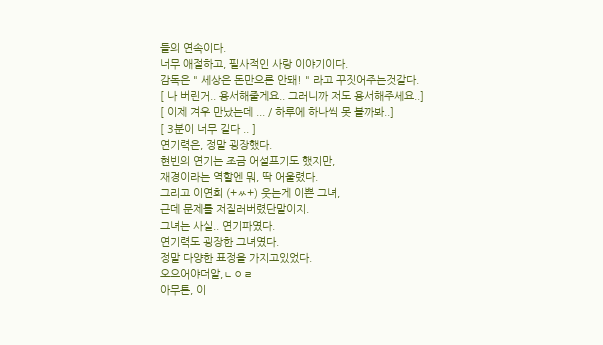들의 연속이다.
너무 애절하고, 필사적인 사랑 이야기이다.
감독은 " 세상은 돈만으론 안돼! " 라고 꾸짓어주는것같다.
[ 나 버린거.. 용서해줄게요.. 그러니까 저도 용서해주세요..]
[ 이제 겨우 만났는데 ... / 하루에 하나씩 못 볼까봐..]
[ 3분이 너무 길다 .. ]
연기력은, 정말 굉장했다.
현빈의 연기는 조금 어설프기도 했지만,
재경이라는 역할엔 뭐, 딱 어울렸다.
그리고 이연희 (+ㅆ+) 웃는게 이쁜 그녀,
근데 문제를 저질러버렸단말이지.
그녀는 사실.. 연기파였다.
연기력도 굉장한 그녀였다.
정말 다양한 표정을 가지고있었다.
오으어야더알,ㄴㅇㄹ
아무튼, 이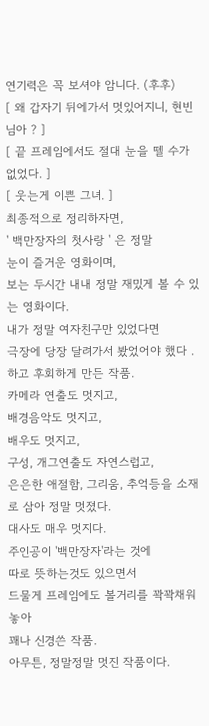연기력은 꼭 보셔야 암니다. (후후)
[ 왜 갑자기 뒤에가서 멋있어지니, 현빈님아 ? ]
[ 끝 프레임에서도 절대 눈을 뗄 수가 없었다. ]
[ 웃는게 이쁜 그녀. ]
최종적으로 정리하자면,
' 백만장자의 첫사랑 ' 은 정말
눈이 즐거운 영화이며,
보는 두시간 내내 정말 재밌게 볼 수 있는 영화이다.
내가 정말 여자친구만 있었다면
극장에 당장 달려가서 봤었어야 했다 .
하고 후회하게 만든 작품.
카메라 연출도 멋지고,
배경음악도 멋지고,
배우도 멋지고,
구성, 개그연출도 자연스럽고,
은은한 애절함, 그리움, 추억등을 소재로 삼아 정말 멋졌다.
대사도 매우 멋지다.
주인공이 '백만장자'라는 것에
따로 뜻하는것도 있으면서
드물게 프레임에도 볼거리를 꽉꽉채워놓아
꽤나 신경쓴 작품.
아무튼, 정말정말 멋진 작품이다.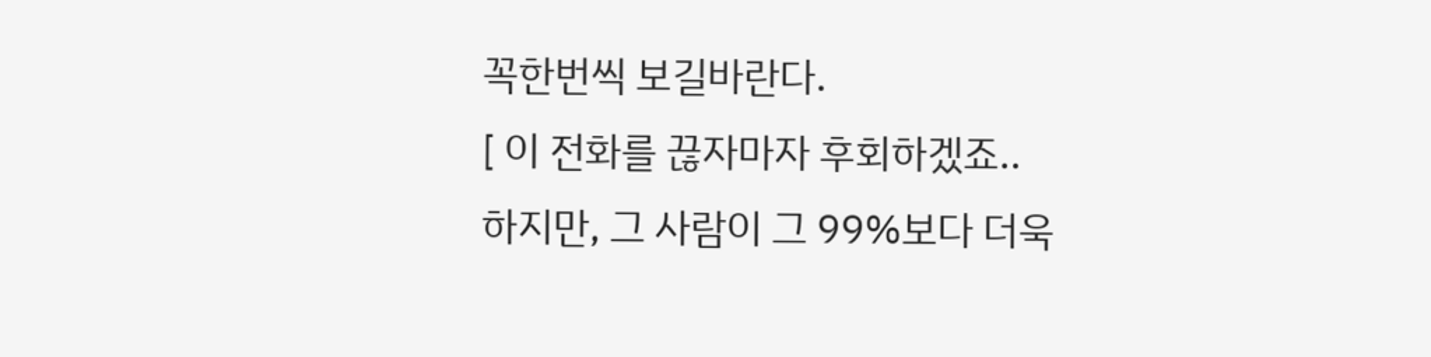꼭한번씩 보길바란다.
[ 이 전화를 끊자마자 후회하겠죠..
하지만, 그 사람이 그 99%보다 더욱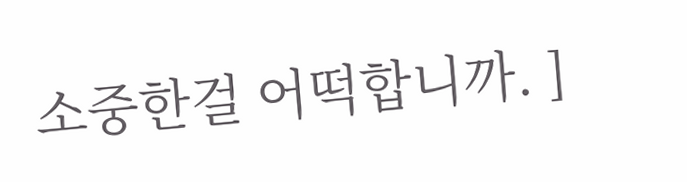소중한걸 어떡합니까. ]